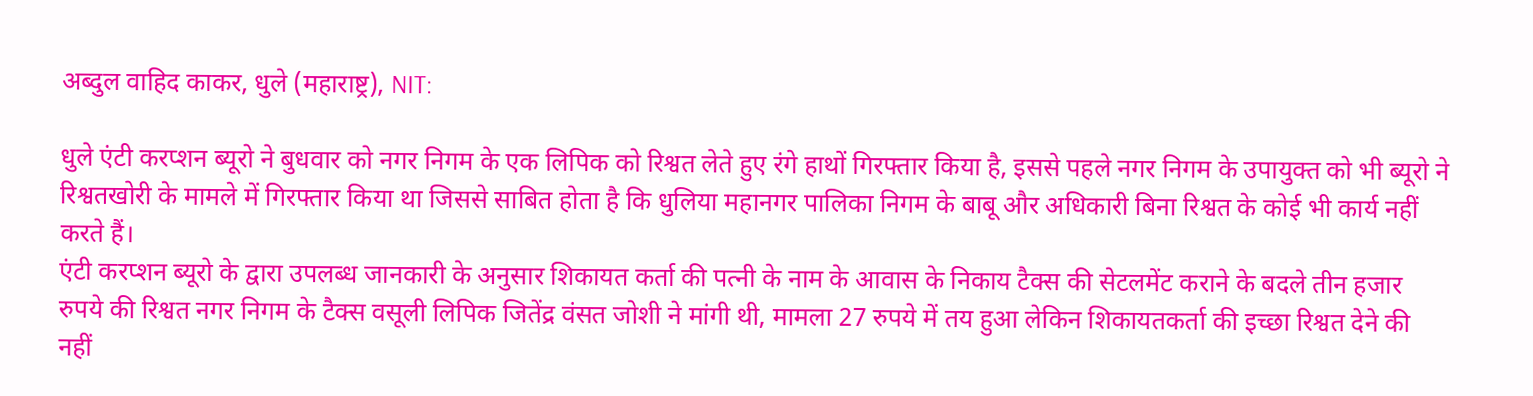अब्दुल वाहिद काकर, धुले (महाराष्ट्र), NIT:

धुले एंटी करप्शन ब्यूरो ने बुधवार को नगर निगम के एक लिपिक को रिश्वत लेते हुए रंगे हाथों गिरफ्तार किया है, इससे पहले नगर निगम के उपायुक्त को भी ब्यूरो ने रिश्वतखोरी के मामले में गिरफ्तार किया था जिससे साबित होता है कि धुलिया महानगर पालिका निगम के बाबू और अधिकारी बिना रिश्वत के कोई भी कार्य नहीं करते हैं।
एंटी करप्शन ब्यूरो के द्वारा उपलब्ध जानकारी के अनुसार शिकायत कर्ता की पत्नी के नाम के आवास के निकाय टैक्स की सेटलमेंट कराने के बदले तीन हजार रुपये की रिश्वत नगर निगम के टैक्स वसूली लिपिक जितेंद्र वंसत जोशी ने मांगी थी, मामला 27 रुपये में तय हुआ लेकिन शिकायतकर्ता की इच्छा रिश्वत देने की नहीं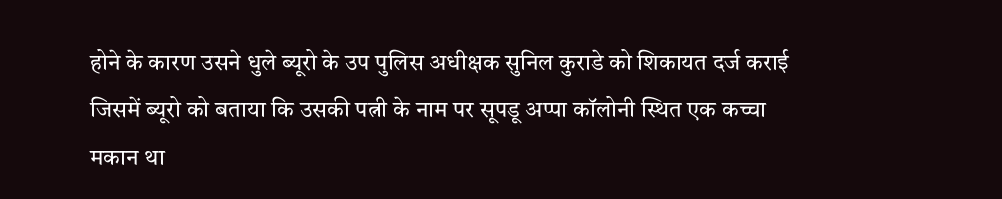होने के कारण उसने धुले ब्यूरो के उप पुलिस अधीक्षक सुनिल कुराडे को शिकायत दर्ज कराई जिसमें ब्यूरो को बताया कि उसकी पत्नी के नाम पर सूपडू अप्पा कॉलोनी स्थित एक कच्चा मकान था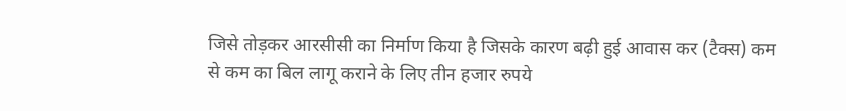जिसे तोड़कर आरसीसी का निर्माण किया है जिसके कारण बढ़ी हुई आवास कर (टैक्स) कम से कम का बिल लागू कराने के लिए तीन हजार रुपये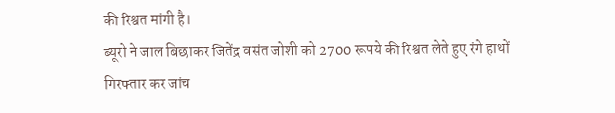की रिश्वत मांगी है।
ब्यूरो ने जाल बिछाकर जितेंद्र वसंत जोशी को 2700 रूपये की रिश्वत लेते हुए रंगे हाथों गिरफ्तार कर जांच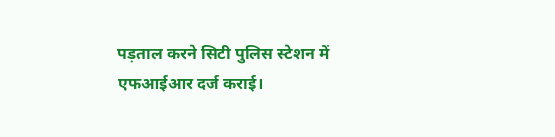पड़ताल करने सिटी पुलिस स्टेशन में एफआईआर दर्ज कराई।